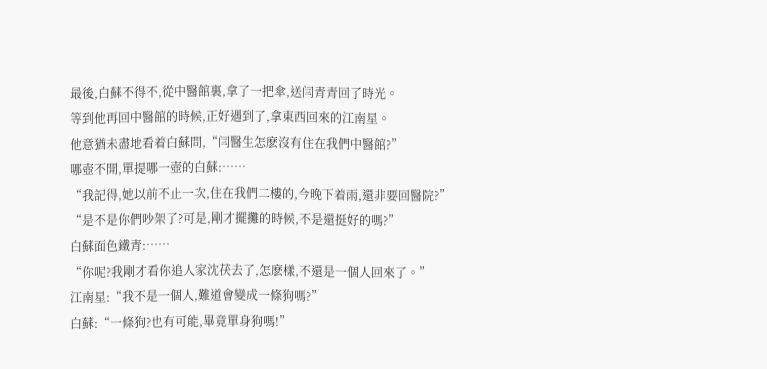最後,白蘇不得不,從中醫館裏,拿了一把傘,送闫青青回了時光。
等到他再回中醫館的時候,正好遇到了,拿東西回來的江南星。
他意猶未盡地看着白蘇問,“闫醫生怎麽沒有住在我們中醫館?”
哪壺不開,單提哪一壺的白蘇:……
“我記得,她以前不止一次,住在我們二樓的,今晚下着雨,還非要回醫院?”
“是不是你們吵架了?可是,剛才擺攤的時候,不是還挺好的嗎?”
白蘇面色鐵青:……
“你呢?我剛才看你追人家沈茯去了,怎麽樣,不還是一個人回來了。”
江南星:“我不是一個人,難道會變成一條狗嗎?”
白蘇:“一條狗?也有可能,畢竟單身狗嗎!”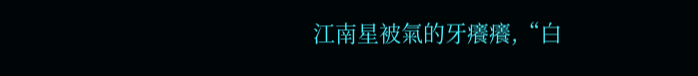江南星被氣的牙癢癢,“白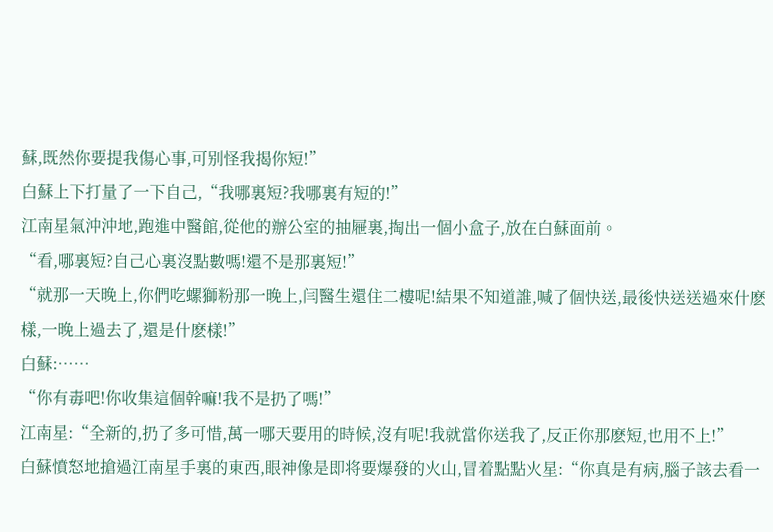蘇,既然你要提我傷心事,可别怪我揭你短!”
白蘇上下打量了一下自己,“我哪裏短?我哪裏有短的!”
江南星氣沖沖地,跑進中醫館,從他的辦公室的抽屜裏,掏出一個小盒子,放在白蘇面前。
“看,哪裏短?自己心裏沒點數嗎!還不是那裏短!”
“就那一天晚上,你們吃螺獅粉那一晚上,闫醫生還住二樓呢!結果不知道誰,喊了個快送,最後快送送過來什麽樣,一晚上過去了,還是什麽樣!”
白蘇:……
“你有毒吧!你收集這個幹嘛!我不是扔了嗎!”
江南星:“全新的,扔了多可惜,萬一哪天要用的時候,沒有呢!我就當你送我了,反正你那麽短,也用不上!”
白蘇憤怒地搶過江南星手裏的東西,眼神像是即将要爆發的火山,冒着點點火星:“你真是有病,腦子該去看一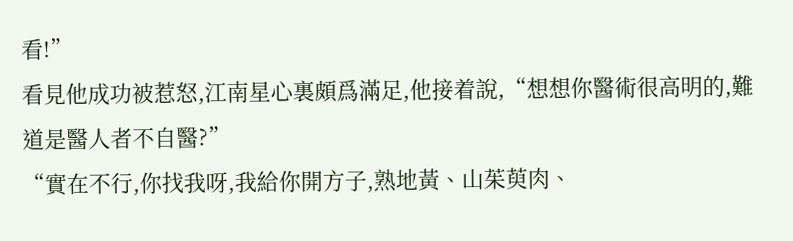看!”
看見他成功被惹怒,江南星心裏頗爲滿足,他接着說,“想想你醫術很高明的,難道是醫人者不自醫?”
“實在不行,你找我呀,我給你開方子,熟地黃、山茱萸肉、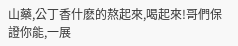山藥,公丁香什麽的熬起來,喝起來!哥們保證你能,一展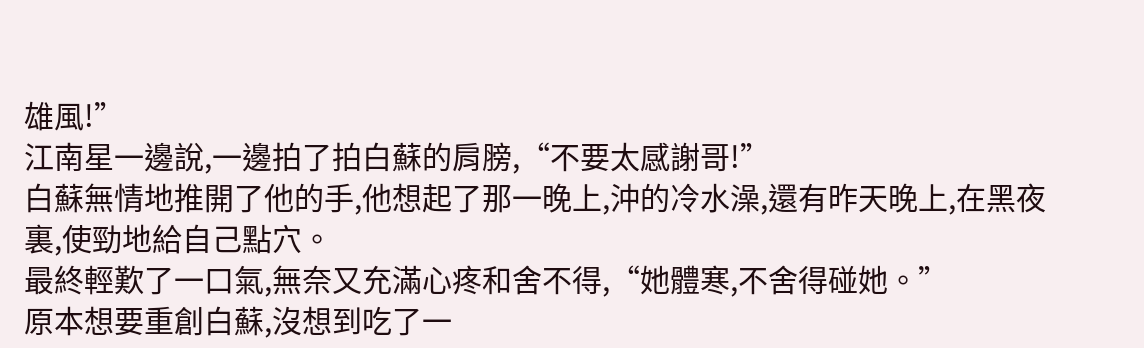雄風!”
江南星一邊說,一邊拍了拍白蘇的肩膀,“不要太感謝哥!”
白蘇無情地推開了他的手,他想起了那一晚上,沖的冷水澡,還有昨天晚上,在黑夜裏,使勁地給自己點穴。
最終輕歎了一口氣,無奈又充滿心疼和舍不得,“她體寒,不舍得碰她。”
原本想要重創白蘇,沒想到吃了一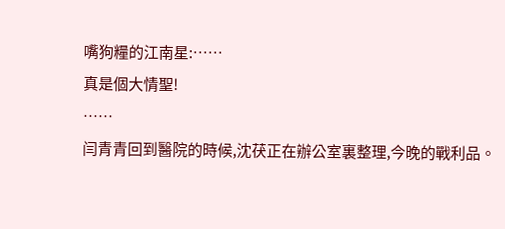嘴狗糧的江南星:……
真是個大情聖!
……
闫青青回到醫院的時候,沈茯正在辦公室裏整理,今晚的戰利品。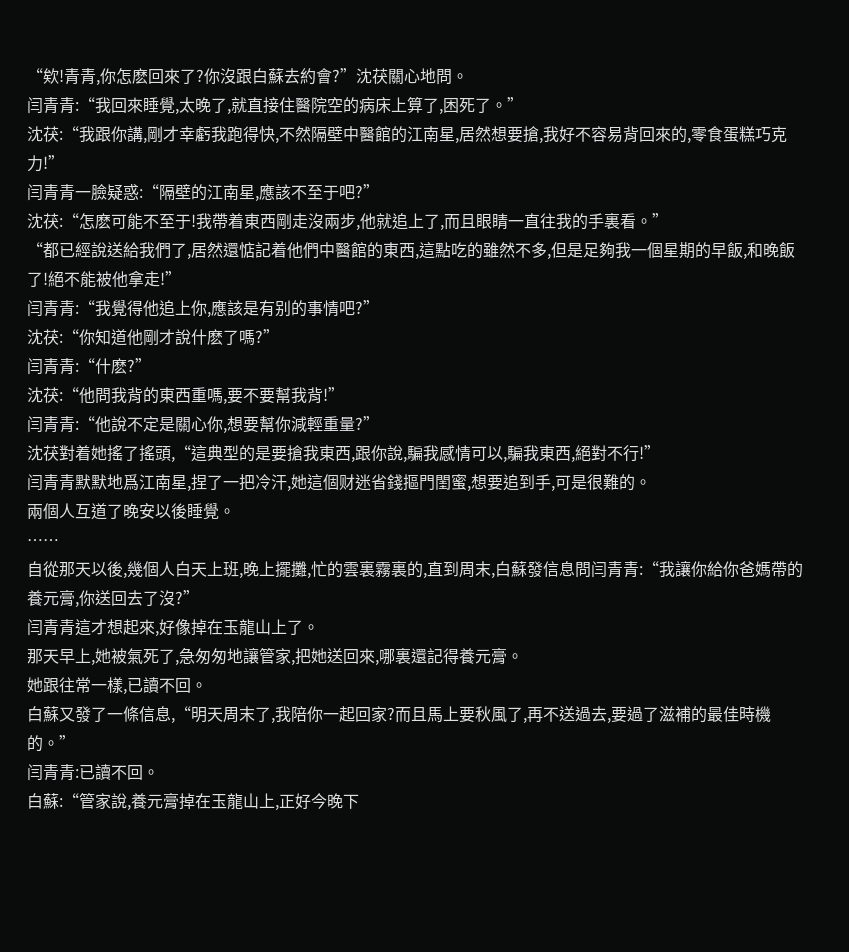“欸!青青,你怎麽回來了?你沒跟白蘇去約會?”沈茯關心地問。
闫青青:“我回來睡覺,太晚了,就直接住醫院空的病床上算了,困死了。”
沈茯:“我跟你講,剛才幸虧我跑得快,不然隔壁中醫館的江南星,居然想要搶,我好不容易背回來的,零食蛋糕巧克力!”
闫青青一臉疑惑:“隔壁的江南星,應該不至于吧?”
沈茯:“怎麽可能不至于!我帶着東西剛走沒兩步,他就追上了,而且眼睛一直往我的手裏看。”
“都已經說送給我們了,居然還惦記着他們中醫館的東西,這點吃的雖然不多,但是足夠我一個星期的早飯,和晚飯了!絕不能被他拿走!”
闫青青:“我覺得他追上你,應該是有别的事情吧?”
沈茯:“你知道他剛才說什麽了嗎?”
闫青青:“什麽?”
沈茯:“他問我背的東西重嗎,要不要幫我背!”
闫青青:“他說不定是關心你,想要幫你減輕重量?”
沈茯對着她搖了搖頭,“這典型的是要搶我東西,跟你說,騙我感情可以,騙我東西,絕對不行!”
闫青青默默地爲江南星,捏了一把冷汗,她這個财迷省錢摳門閨蜜,想要追到手,可是很難的。
兩個人互道了晚安以後睡覺。
……
自從那天以後,幾個人白天上班,晚上擺攤,忙的雲裏霧裏的,直到周末,白蘇發信息問闫青青:“我讓你給你爸媽帶的養元膏,你送回去了沒?”
闫青青這才想起來,好像掉在玉龍山上了。
那天早上,她被氣死了,急匆匆地讓管家,把她送回來,哪裏還記得養元膏。
她跟往常一樣,已讀不回。
白蘇又發了一條信息,“明天周末了,我陪你一起回家?而且馬上要秋風了,再不送過去,要過了滋補的最佳時機的。”
闫青青:已讀不回。
白蘇:“管家說,養元膏掉在玉龍山上,正好今晚下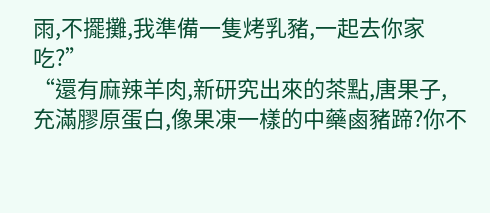雨,不擺攤,我準備一隻烤乳豬,一起去你家吃?”
“還有麻辣羊肉,新研究出來的茶點,唐果子,充滿膠原蛋白,像果凍一樣的中藥鹵豬蹄?你不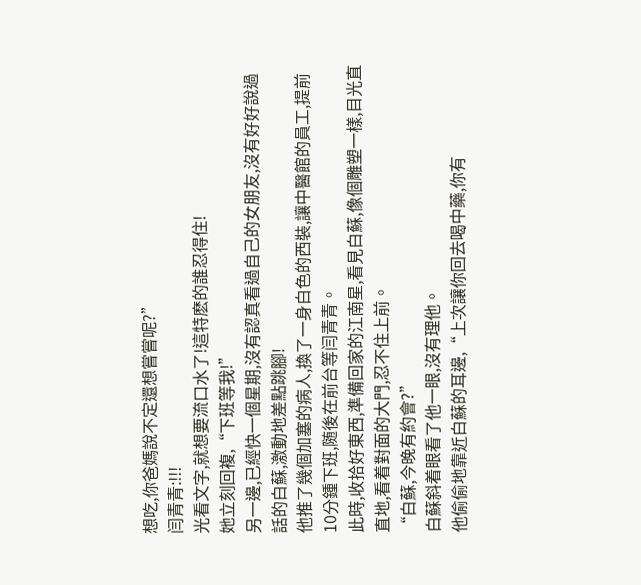想吃,你爸媽說不定還想嘗嘗呢?”
闫青青:!!!
光看文字,就想要流口水了!這特麽的誰忍得住!
她立刻回複,“下班等我!”
另一邊,已經快一個星期,沒有認真看過自己的女朋友,沒有好好說過話的白蘇,激動地差點跳腳!
他推了幾個加塞的病人,換了一身白色的西裝,讓中醫館的員工,提前10分鍾下班,随後在前台等闫青青。
此時,收拾好東西,準備回家的江南星,看見白蘇,像個雕塑一樣,目光直直地,看着對面的大門,忍不住上前。
“白蘇,今晚有約會?”
白蘇斜着眼看了他一眼,沒有理他。
他偷偷地靠近白蘇的耳邊,“上次讓你回去喝中藥,你有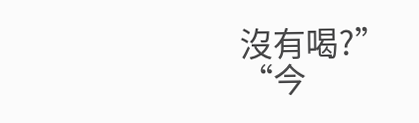沒有喝?”
“今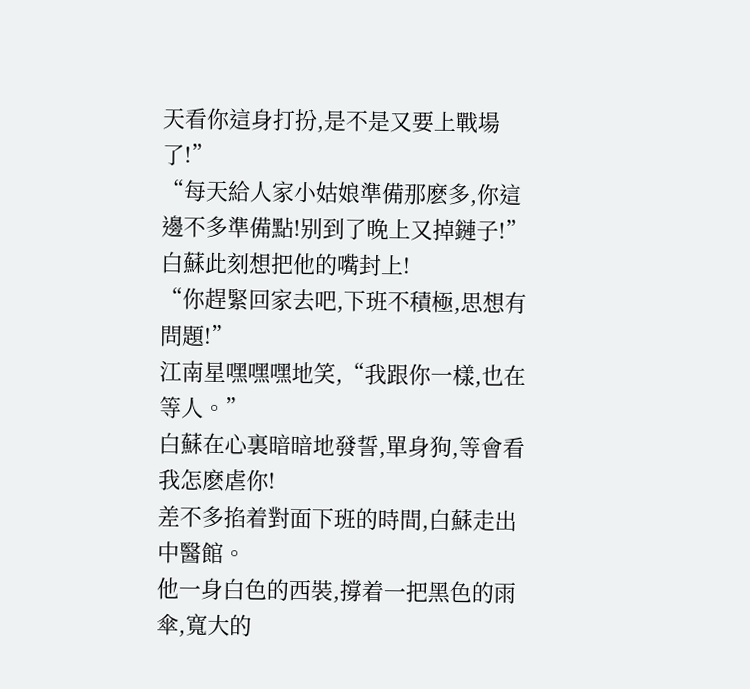天看你這身打扮,是不是又要上戰場了!”
“每天給人家小姑娘準備那麽多,你這邊不多準備點!别到了晚上又掉鏈子!”
白蘇此刻想把他的嘴封上!
“你趕緊回家去吧,下班不積極,思想有問題!”
江南星嘿嘿嘿地笑,“我跟你一樣,也在等人。”
白蘇在心裏暗暗地發誓,單身狗,等會看我怎麽虐你!
差不多掐着對面下班的時間,白蘇走出中醫館。
他一身白色的西裝,撐着一把黑色的雨傘,寬大的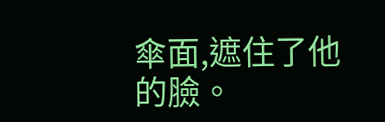傘面,遮住了他的臉。